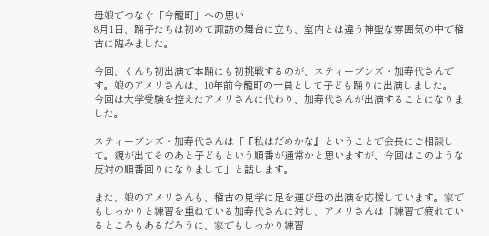母娘でつなぐ「今籠町」への思い
8月1日、踊子たちは初めて諏訪の舞台に立ち、室内とは違う神聖な雰囲気の中で稽古に臨みました。

今回、くんち初出演で本踊にも初挑戦するのが、スティーブンズ・加寿代さんです。娘のアメリさんは、10年前今籠町の一員として子ども踊りに出演しました。
今回は大学受験を控えたアメリさんに代わり、加寿代さんが出演することになりました。

スティーブンズ・加寿代さんは「『私はだめかな』ということで会長にご相談して。親が出てそのあと子どもという順番が通常かと思いますが、今回はこのような反対の順番回りになりまして」と話します。

また、娘のアメリさんも、稽古の見学に足を運び母の出演を応援しています。家でもしっかりと練習を重ねている加寿代さんに対し、アメリさんは「練習で疲れているところもあるだろうに、家でもしっかり練習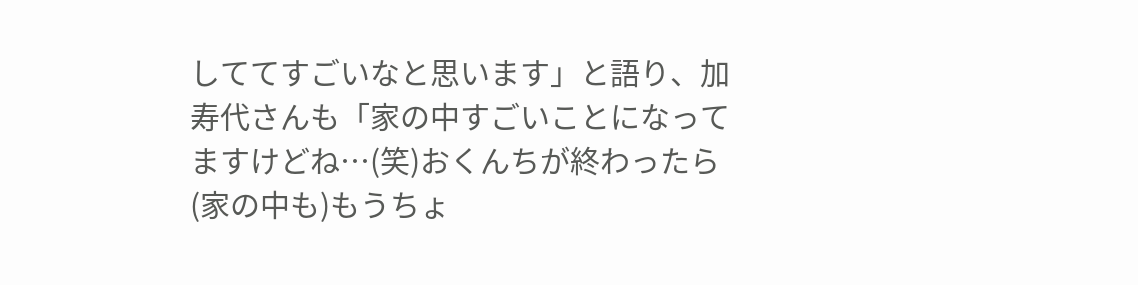しててすごいなと思います」と語り、加寿代さんも「家の中すごいことになってますけどね…(笑)おくんちが終わったら(家の中も)もうちょ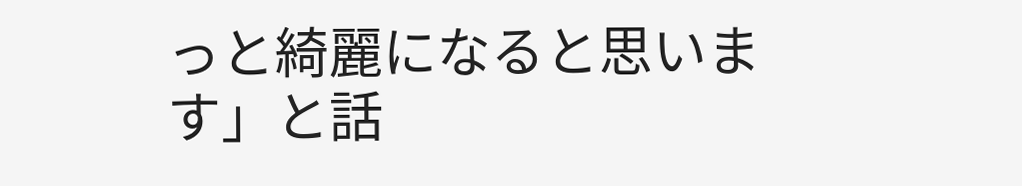っと綺麗になると思います」と話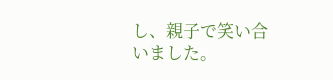し、親子で笑い合いました。